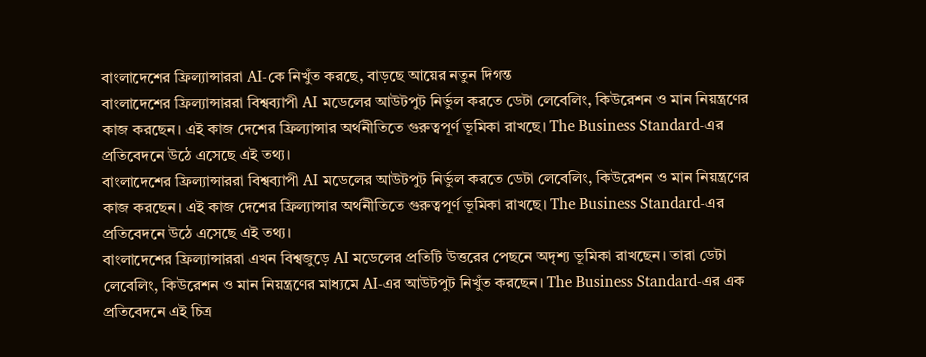বাংলাদেশের ফ্রিল্যান্সাররা AI-কে নিখুঁত করছে, বাড়ছে আয়ের নতুন দিগন্ত
বাংলাদেশের ফ্রিল্যান্সাররা বিশ্বব্যাপী AI মডেলের আউটপুট নির্ভুল করতে ডেটা লেবেলিং, কিউরেশন ও মান নিয়ন্ত্রণের কাজ করছেন। এই কাজ দেশের ফ্রিল্যান্সার অর্থনীতিতে গুরুত্বপূর্ণ ভূমিকা রাখছে। The Business Standard-এর প্রতিবেদনে উঠে এসেছে এই তথ্য।
বাংলাদেশের ফ্রিল্যান্সাররা বিশ্বব্যাপী AI মডেলের আউটপুট নির্ভুল করতে ডেটা লেবেলিং, কিউরেশন ও মান নিয়ন্ত্রণের কাজ করছেন। এই কাজ দেশের ফ্রিল্যান্সার অর্থনীতিতে গুরুত্বপূর্ণ ভূমিকা রাখছে। The Business Standard-এর প্রতিবেদনে উঠে এসেছে এই তথ্য।
বাংলাদেশের ফ্রিল্যান্সাররা এখন বিশ্বজুড়ে AI মডেলের প্রতিটি উত্তরের পেছনে অদৃশ্য ভূমিকা রাখছেন। তারা ডেটা লেবেলিং, কিউরেশন ও মান নিয়ন্ত্রণের মাধ্যমে AI-এর আউটপুট নিখুঁত করছেন। The Business Standard-এর এক প্রতিবেদনে এই চিত্র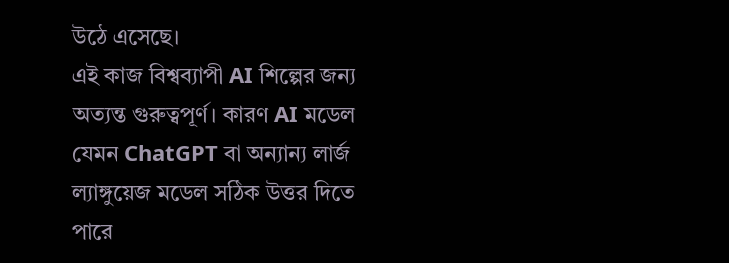উঠে এসেছে।
এই কাজ বিশ্বব্যাপী AI শিল্পের জন্য অত্যন্ত গুরুত্বপূর্ণ। কারণ AI মডেল যেমন ChatGPT বা অন্যান্য লার্জ ল্যাঙ্গুয়েজ মডেল সঠিক উত্তর দিতে পারে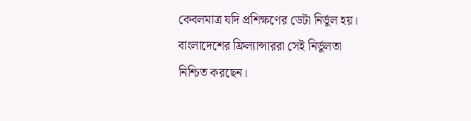কেবলমাত্র যদি প্রশিক্ষণের ডেটা নির্ভুল হয়। বাংলাদেশের ফ্রিল্যান্সাররা সেই নির্ভুলতা নিশ্চিত করছেন।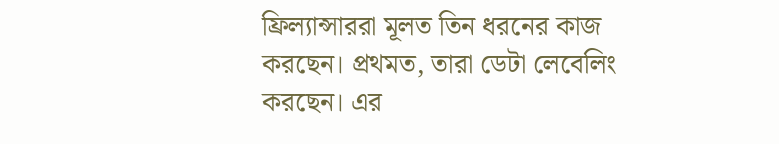ফ্রিল্যান্সাররা মূলত তিন ধরনের কাজ করছেন। প্রথমত, তারা ডেটা লেবেলিং করছেন। এর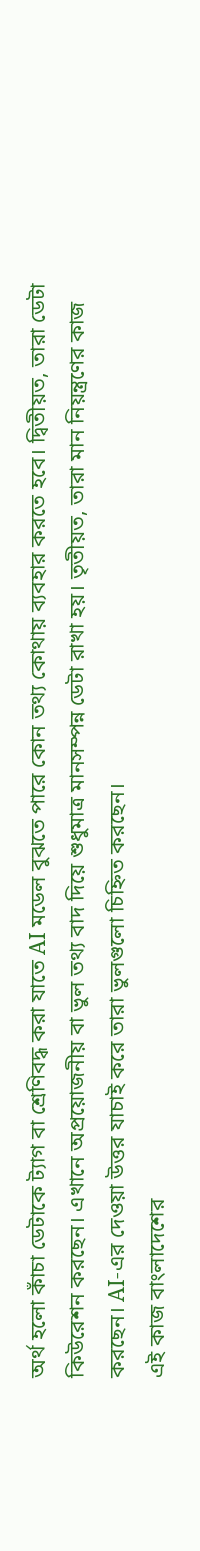অর্থ হলো কাঁচা ডেটাকে ট্যাগ বা শ্রেণিবদ্ধ করা যাতে AI মডেল বুঝতে পারে কোন তথ্য কোথায় ব্যবহার করতে হবে। দ্বিতীয়ত, তারা ডেটা কিউরেশন করছেন। এখানে অপ্রয়োজনীয় বা ভুল তথ্য বাদ দিয়ে শুধুমাত্র মানসম্পন্ন ডেটা রাখা হয়। তৃতীয়ত, তারা মান নিয়ন্ত্রণের কাজ করছেন। AI-এর দেওয়া উত্তর যাচাই করে তারা ভুলগুলো চিহ্নিত করছেন।
এই কাজ বাংলাদেশের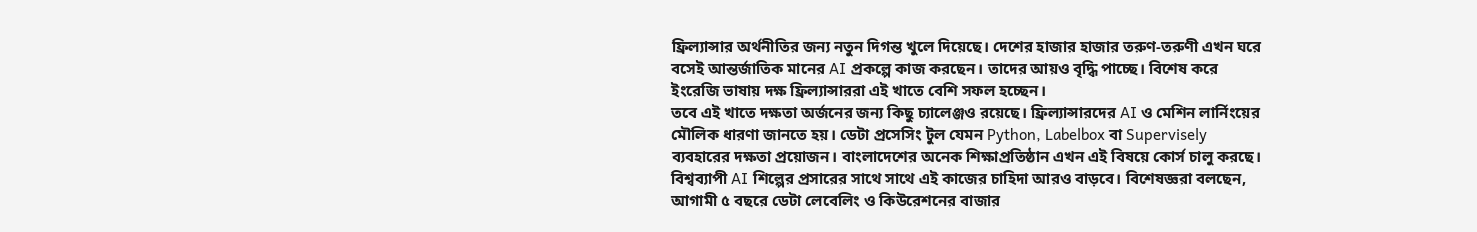ফ্রিল্যান্সার অর্থনীতির জন্য নতুন দিগন্ত খুলে দিয়েছে। দেশের হাজার হাজার তরুণ-তরুণী এখন ঘরে বসেই আন্তর্জাতিক মানের AI প্রকল্পে কাজ করছেন। তাদের আয়ও বৃদ্ধি পাচ্ছে। বিশেষ করে ইংরেজি ভাষায় দক্ষ ফ্রিল্যান্সাররা এই খাতে বেশি সফল হচ্ছেন।
তবে এই খাতে দক্ষতা অর্জনের জন্য কিছু চ্যালেঞ্জও রয়েছে। ফ্রিল্যান্সারদের AI ও মেশিন লার্নিংয়ের মৌলিক ধারণা জানতে হয়। ডেটা প্রসেসিং টুল যেমন Python, Labelbox বা Supervisely ব্যবহারের দক্ষতা প্রয়োজন। বাংলাদেশের অনেক শিক্ষাপ্রতিষ্ঠান এখন এই বিষয়ে কোর্স চালু করছে।
বিশ্বব্যাপী AI শিল্পের প্রসারের সাথে সাথে এই কাজের চাহিদা আরও বাড়বে। বিশেষজ্ঞরা বলছেন, আগামী ৫ বছরে ডেটা লেবেলিং ও কিউরেশনের বাজার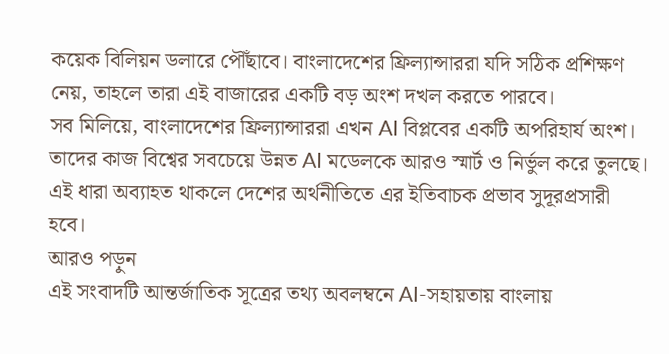কয়েক বিলিয়ন ডলারে পৌঁছাবে। বাংলাদেশের ফ্রিল্যান্সাররা যদি সঠিক প্রশিক্ষণ নেয়, তাহলে তারা এই বাজারের একটি বড় অংশ দখল করতে পারবে।
সব মিলিয়ে, বাংলাদেশের ফ্রিল্যান্সাররা এখন AI বিপ্লবের একটি অপরিহার্য অংশ। তাদের কাজ বিশ্বের সবচেয়ে উন্নত AI মডেলকে আরও স্মার্ট ও নির্ভুল করে তুলছে। এই ধারা অব্যাহত থাকলে দেশের অর্থনীতিতে এর ইতিবাচক প্রভাব সুদূরপ্রসারী হবে।
আরও পড়ুন
এই সংবাদটি আন্তর্জাতিক সূত্রের তথ্য অবলম্বনে AI-সহায়তায় বাংলায়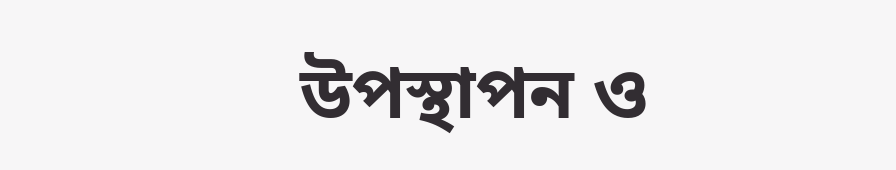উপস্থাপন ও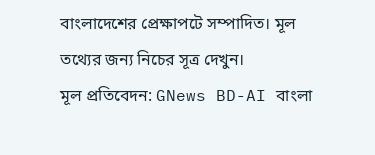বাংলাদেশের প্রেক্ষাপটে সম্পাদিত। মূল তথ্যের জন্য নিচের সূত্র দেখুন।
মূল প্রতিবেদন: GNews BD-AI বাংলা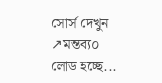সোর্স দেখুন ↗মন্তব্য০
লোড হচ্ছে...